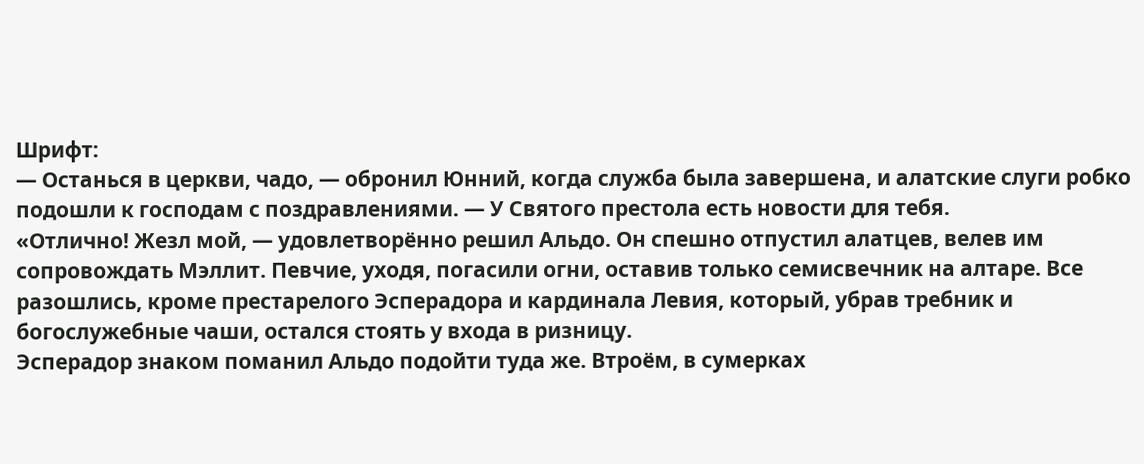Шрифт:
— Останься в церкви, чадо, — обронил Юнний, когда служба была завершена, и алатские слуги робко подошли к господам с поздравлениями. — У Святого престола есть новости для тебя.
«Отлично! Жезл мой, — удовлетворённо решил Альдо. Он спешно отпустил алатцев, велев им сопровождать Мэллит. Певчие, уходя, погасили огни, оставив только семисвечник на алтаре. Все разошлись, кроме престарелого Эсперадора и кардинала Левия, который, убрав требник и богослужебные чаши, остался стоять у входа в ризницу.
Эсперадор знаком поманил Альдо подойти туда же. Втроём, в сумерках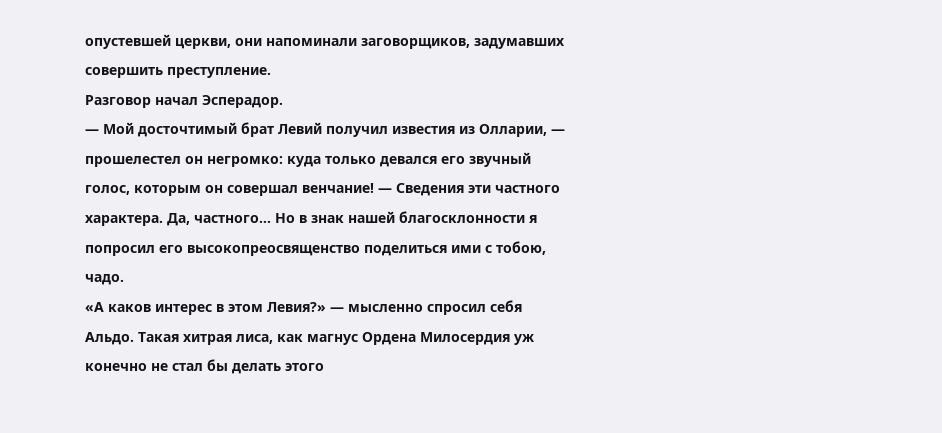опустевшей церкви, они напоминали заговорщиков, задумавших совершить преступление.
Разговор начал Эсперадор.
— Мой досточтимый брат Левий получил известия из Олларии, — прошелестел он негромко: куда только девался его звучный голос, которым он совершал венчание! — Сведения эти частного характера. Да, частного… Но в знак нашей благосклонности я попросил его высокопреосвященство поделиться ими с тобою, чадо.
«А каков интерес в этом Левия?» — мысленно спросил себя Альдо. Такая хитрая лиса, как магнус Ордена Милосердия уж конечно не стал бы делать этого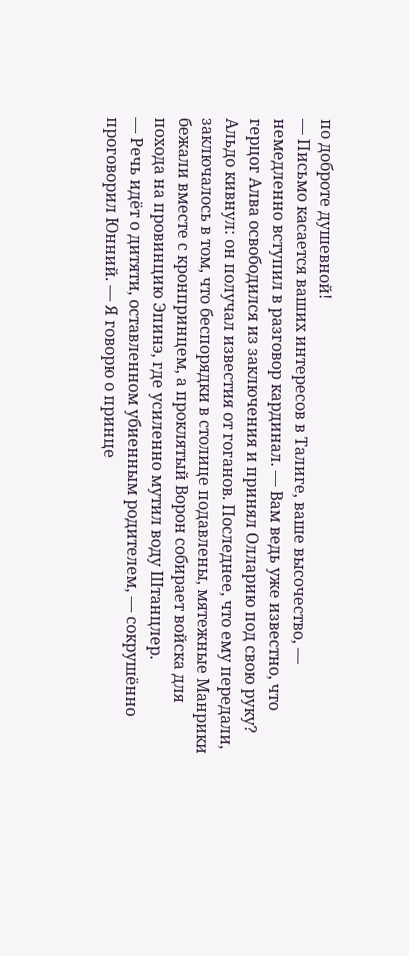по доброте душевной!
— Письмо касается ваших интересов в Талиге, ваше высочество, — немедленно вступил в разговор кардинал. — Вам ведь уже известно, что герцог Алва освободился из заключения и принял Олларию под свою руку?
Альдо кивнул: он получал известия от гоганов. Последнее, что ему передали, заключалось в том, что беспорядки в столице подавлены, мятежные Манрики бежали вместе с кронпринцем, а проклятый Ворон собирает войска для похода на провинцию Эпинэ, где усиленно мутил воду Штанцлер.
— Речь идёт о дитяти, оставленном убиенным родителем, — сокрушённо проговорил Юнний. — Я говорю о принце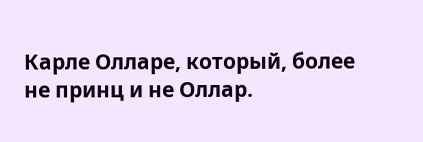Карле Олларе, который, более не принц и не Оллар.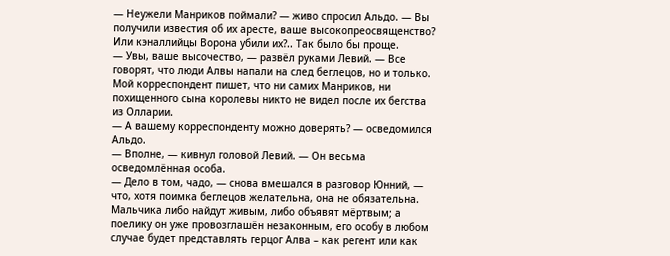— Неужели Манриков поймали? — живо спросил Альдо. — Вы получили известия об их аресте, ваше высокопреосвященство? Или кэналлийцы Ворона убили их?.. Так было бы проще.
— Увы, ваше высочество, — развёл руками Левий. — Все говорят, что люди Алвы напали на след беглецов, но и только. Мой корреспондент пишет, что ни самих Манриков, ни похищенного сына королевы никто не видел после их бегства из Олларии.
— А вашему корреспонденту можно доверять? — осведомился Альдо.
— Вполне, — кивнул головой Левий. — Он весьма осведомлённая особа.
— Дело в том, чадо, — снова вмешался в разговор Юнний, — что, хотя поимка беглецов желательна, она не обязательна. Мальчика либо найдут живым, либо объявят мёртвым; а поелику он уже провозглашён незаконным, его особу в любом случае будет представлять герцог Алва – как регент или как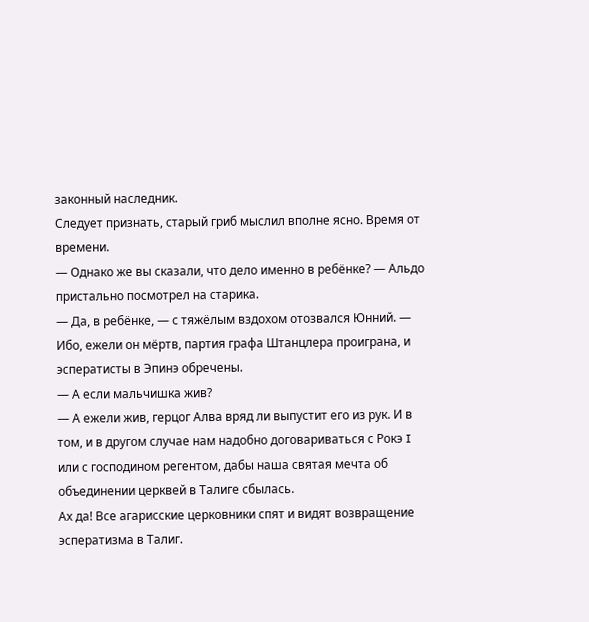законный наследник.
Следует признать, старый гриб мыслил вполне ясно. Время от времени.
— Однако же вы сказали, что дело именно в ребёнке? — Альдо пристально посмотрел на старика.
— Да, в ребёнке, — с тяжёлым вздохом отозвался Юнний. — Ибо, ежели он мёртв, партия графа Штанцлера проиграна, и эсператисты в Эпинэ обречены.
— А если мальчишка жив?
— А ежели жив, герцог Алва вряд ли выпустит его из рук. И в том, и в другом случае нам надобно договариваться с Рокэ I или с господином регентом, дабы наша святая мечта об объединении церквей в Талиге сбылась.
Ах да! Все агарисские церковники спят и видят возвращение эсператизма в Талиг.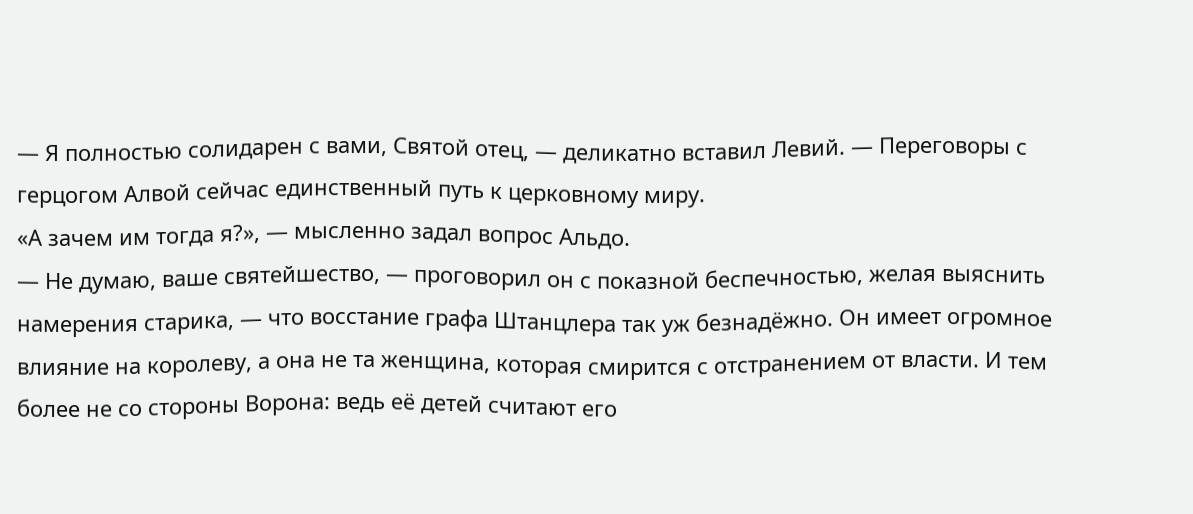— Я полностью солидарен с вами, Святой отец, — деликатно вставил Левий. — Переговоры с герцогом Алвой сейчас единственный путь к церковному миру.
«А зачем им тогда я?», — мысленно задал вопрос Альдо.
— Не думаю, ваше святейшество, — проговорил он с показной беспечностью, желая выяснить намерения старика, — что восстание графа Штанцлера так уж безнадёжно. Он имеет огромное влияние на королеву, а она не та женщина, которая смирится с отстранением от власти. И тем более не со стороны Ворона: ведь её детей считают его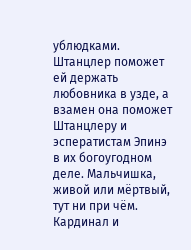ублюдками. Штанцлер поможет ей держать любовника в узде, а взамен она поможет Штанцлеру и эсператистам Эпинэ в их богоугодном деле. Мальчишка, живой или мёртвый, тут ни при чём.
Кардинал и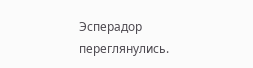Эсперадор переглянулись.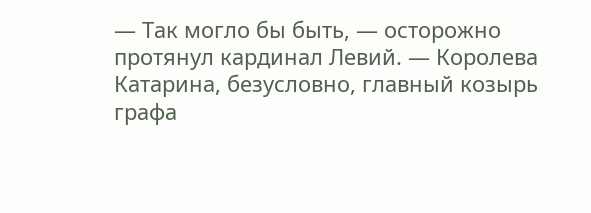— Так могло бы быть, — осторожно протянул кардинал Левий. — Королева Катарина, безусловно, главный козырь графа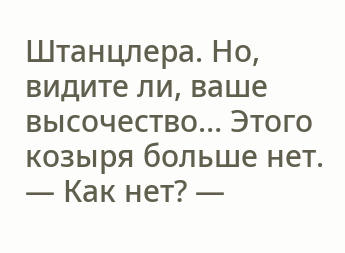Штанцлера. Но, видите ли, ваше высочество… Этого козыря больше нет.
— Как нет? —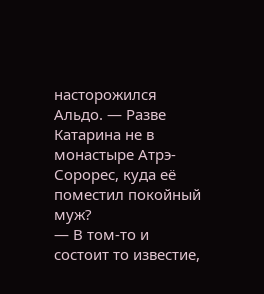насторожился Альдо. — Разве Катарина не в монастыре Атрэ-Сорорес, куда её поместил покойный муж?
— В том-то и состоит то известие,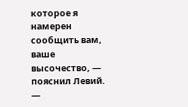которое я намерен сообщить вам, ваше высочество, — пояснил Левий. —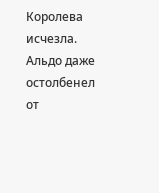Королева исчезла.
Альдо даже остолбенел от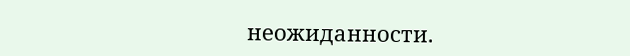неожиданности.